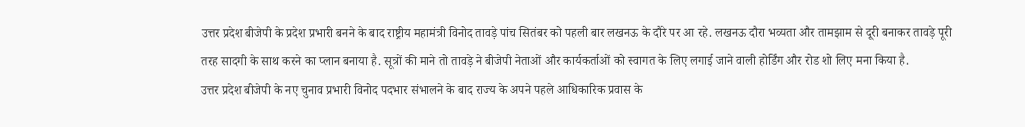उत्तर प्रदेश बीजेपी के प्रदेश प्रभारी बनने के बाद राष्ट्रीय महामंत्री विनोद तावड़े पांच सितंबर को पहली बार लखनऊ के दौरे पर आ रहे. लखनऊ दौरा भव्यता और तामझाम से दूरी बनाकर तावड़े पूरी तरह सादगी के साथ करने का प्लान बनाया है. सूत्रों की माने तो तावड़े ने बीजेपी नेताओं और कार्यकर्ताओं को स्वागत के लिए लगाई जाने वाली होर्डिंग और रोड शो लिए मना किया है.
उत्तर प्रदेश बीजेपी के नए चुनाव प्रभारी विनोद पदभार संभालने के बाद राज्य के अपने पहले आधिकारिक प्रवास के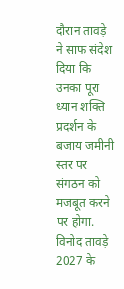दौरान तावड़े ने साफ संदेश दिया कि उनका पूरा ध्यान शक्ति प्रदर्शन के बजाय जमीनी स्तर पर संगठन को मजबूत करने पर होगा.
विनोद तावड़े 2027 के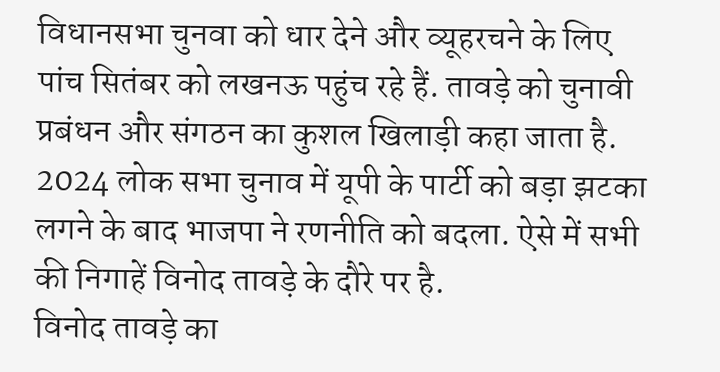विधानसभा चुनवा को धार देने और व्यूहरचने के लिए पांच सितंबर को लखनऊ पहुंच रहे हैं. तावड़े को चुनावी प्रबंधन और संगठन का कुशल खिलाड़ी कहा जाता है. 2024 लोक सभा चुनाव में यूपी के पार्टी को बड़ा झटका लगने के बाद भाजपा ने रणनीति को बदला. ऐसे में सभी की निगाहें विनोद तावड़े के दौरे पर है.
विनोद तावड़े का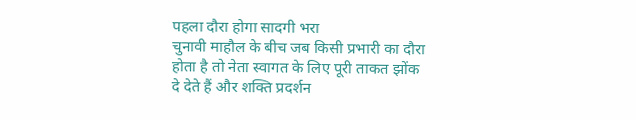पहला दौरा होगा सादगी भरा
चुनावी माहौल के बीच जब किसी प्रभारी का दौरा होता है तो नेता स्वागत के लिए पूरी ताकत झोंक दे देते हैं और शक्ति प्रदर्शन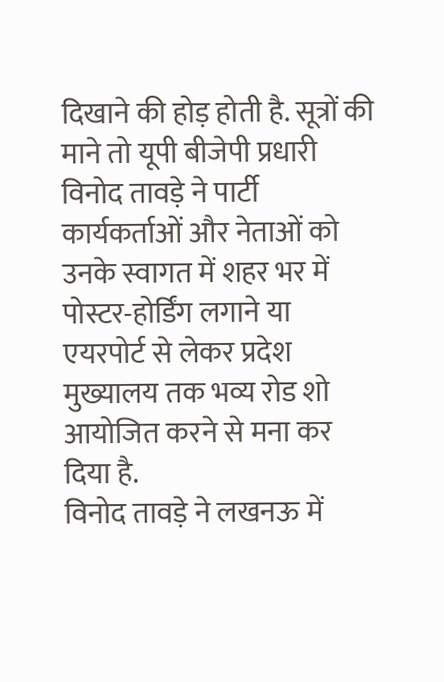दिखाने की होड़ होती है. सूत्रों की माने तो यूपी बीजेपी प्रधारी विनोद तावड़े ने पार्टी कार्यकर्ताओं और नेताओं को उनके स्वागत में शहर भर में पोस्टर-होर्डिंग लगाने या एयरपोर्ट से लेकर प्रदेश मुख्यालय तक भव्य रोड शो आयोजित करने से मना कर दिया है.
विनोद तावड़े ने लखनऊ में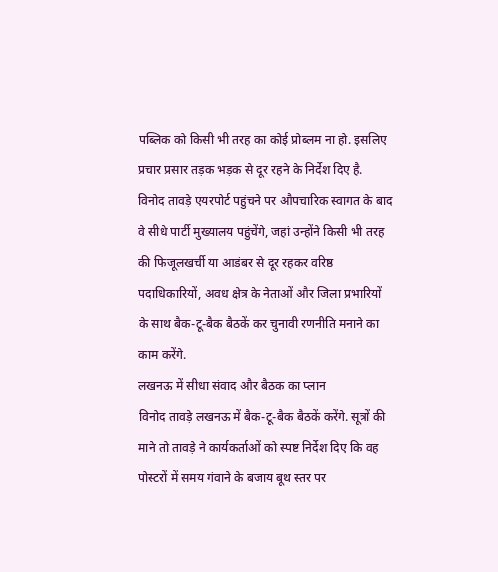पब्लिक को किसी भी तरह का कोई प्रोब्लम ना हो. इसलिए प्रचार प्रसार तड़क भड़क से दूर रहने के निर्देश दिए है.
विनोद तावड़े एयरपोर्ट पहुंचने पर औपचारिक स्वागत के बाद वे सीधे पार्टी मुख्यालय पहुंचेंगे, जहां उन्होंने किसी भी तरह की फिजूलखर्ची या आडंबर से दूर रहकर वरिष्ठ पदाधिकारियों, अवध क्षेत्र के नेताओं और जिला प्रभारियों के साथ बैक-टू-बैक बैठकें कर चुनावी रणनीति मनाने का काम करेंगे.
लखनऊ में सीधा संवाद और बैठक का प्लान
विनोद तावड़े लखनऊ में बैक-टू-बैक बैठकें करेंगे. सूत्रों की माने तो तावड़े ने कार्यकर्ताओं को स्पष्ट निर्देश दिए कि वह पोस्टरों में समय गंवाने के बजाय बूथ स्तर पर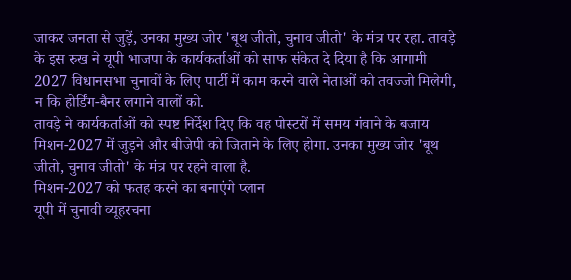जाकर जनता से जुड़ें, उनका मुख्य जोर 'बूथ जीतो, चुनाव जीतो' के मंत्र पर रहा. तावड़े के इस रुख ने यूपी भाजपा के कार्यकर्ताओं को साफ संकेत दे दिया है कि आगामी 2027 विधानसभा चुनावों के लिए पार्टी में काम करने वाले नेताओं को तवज्जो मिलेगी, न कि होर्डिंग-बैनर लगाने वालों को.
तावड़े ने कार्यकर्ताओं को स्पष्ट निर्देश दिए कि वह पोस्टरों में समय गंवाने के बजाय मिशन-2027 में जुड़ने और बीजेपी को जिताने के लिए होगा. उनका मुख्य जोर 'बूथ जीतो, चुनाव जीतो' के मंत्र पर रहने वाला है.
मिशन-2027 को फतह करने का बनाएंगे प्लान
यूपी में चुनावी व्यूहरचना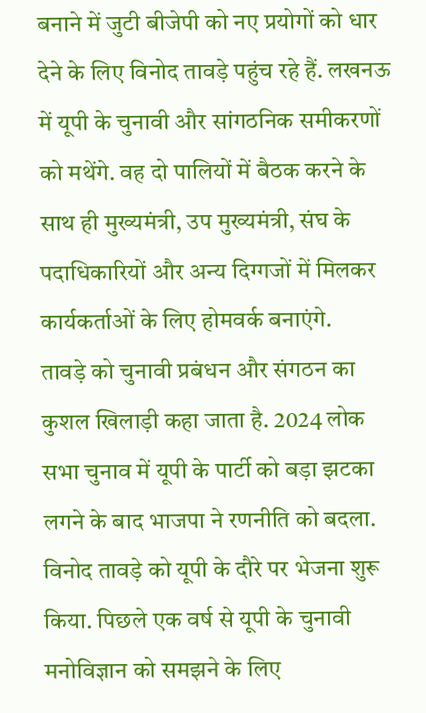बनाने में जुटी बीजेपी को नए प्रयोगों को धार देने के लिए विनोद तावड़े पहुंच रहे हैं. लखनऊ में यूपी के चुनावी और सांगठनिक समीकरणों को मथेंगे. वह दो पालियों में बैठक करने के साथ ही मुख्यमंत्री, उप मुख्यमंत्री, संघ के पदाधिकारियों और अन्य दिग्गजों में मिलकर कार्यकर्ताओं के लिए होमवर्क बनाएंगे.
तावड़े को चुनावी प्रबंधन और संगठन का कुशल खिलाड़ी कहा जाता है. 2024 लोक सभा चुनाव में यूपी के पार्टी को बड़ा झटका लगने के बाद भाजपा ने रणनीति को बदला. विनोद तावड़े को यूपी के दौरे पर भेजना शुरू किया. पिछले एक वर्ष से यूपी के चुनावी मनोविज्ञान को समझने के लिए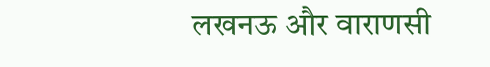लखनऊ और वाराणसी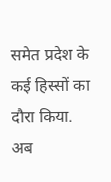समेत प्रदेश के कई हिस्सों का दौरा किया. अब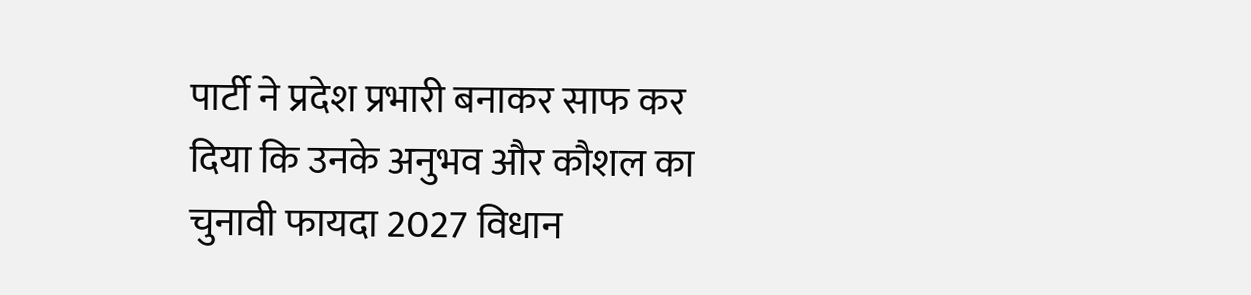पार्टी ने प्रदेश प्रभारी बनाकर साफ कर दिया कि उनके अनुभव और कौशल का चुनावी फायदा 2027 विधान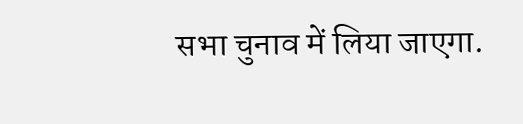सभा चुनाव में लिया जाएगा.